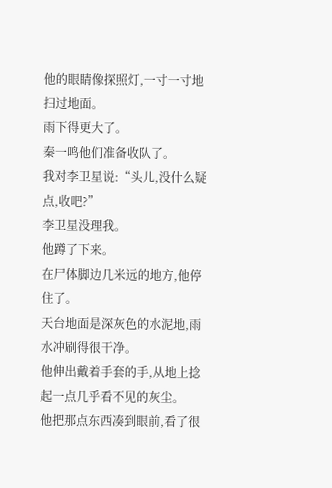他的眼睛像探照灯,一寸一寸地扫过地面。
雨下得更大了。
秦一鸣他们准备收队了。
我对李卫星说:“头儿,没什么疑点,收吧?”
李卫星没理我。
他蹲了下来。
在尸体脚边几米远的地方,他停住了。
天台地面是深灰色的水泥地,雨水冲刷得很干净。
他伸出戴着手套的手,从地上捻起一点几乎看不见的灰尘。
他把那点东西凑到眼前,看了很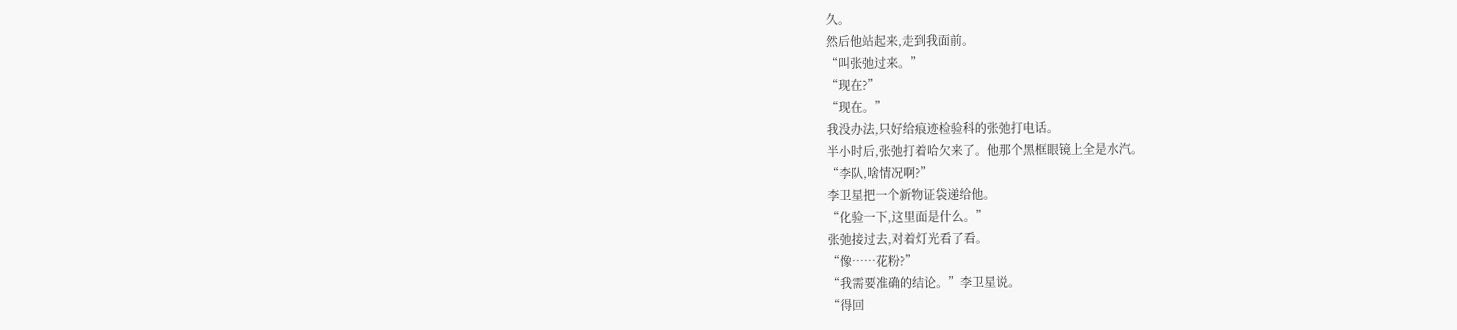久。
然后他站起来,走到我面前。
“叫张弛过来。”
“现在?”
“现在。”
我没办法,只好给痕迹检验科的张弛打电话。
半小时后,张弛打着哈欠来了。他那个黑框眼镜上全是水汽。
“李队,啥情况啊?”
李卫星把一个新物证袋递给他。
“化验一下,这里面是什么。”
张弛接过去,对着灯光看了看。
“像……花粉?”
“我需要准确的结论。”李卫星说。
“得回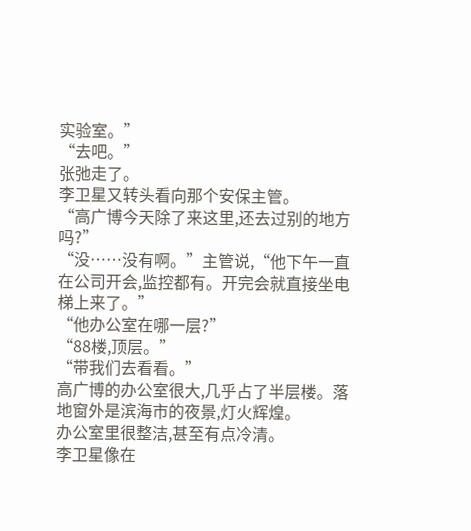实验室。”
“去吧。”
张弛走了。
李卫星又转头看向那个安保主管。
“高广博今天除了来这里,还去过别的地方吗?”
“没……没有啊。”主管说,“他下午一直在公司开会,监控都有。开完会就直接坐电梯上来了。”
“他办公室在哪一层?”
“88楼,顶层。”
“带我们去看看。”
高广博的办公室很大,几乎占了半层楼。落地窗外是滨海市的夜景,灯火辉煌。
办公室里很整洁,甚至有点冷清。
李卫星像在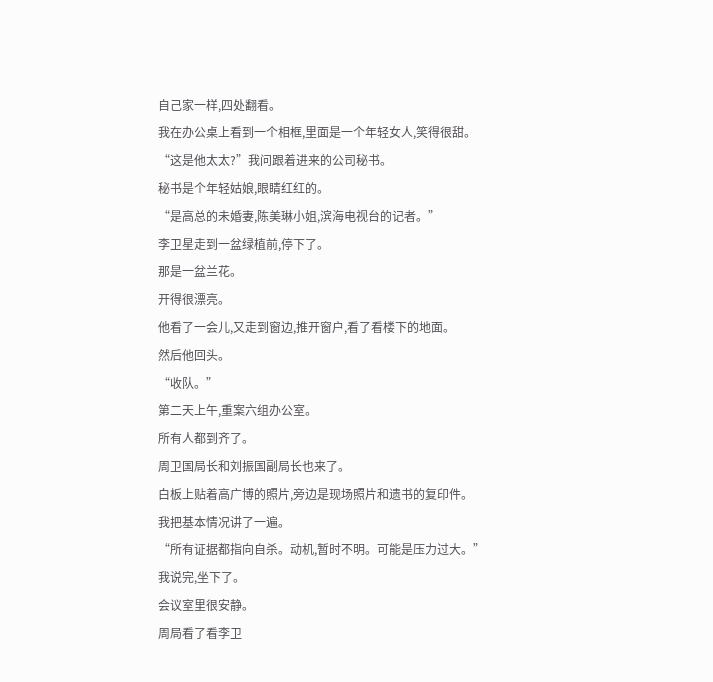自己家一样,四处翻看。
我在办公桌上看到一个相框,里面是一个年轻女人,笑得很甜。
“这是他太太?”我问跟着进来的公司秘书。
秘书是个年轻姑娘,眼睛红红的。
“是高总的未婚妻,陈美琳小姐,滨海电视台的记者。”
李卫星走到一盆绿植前,停下了。
那是一盆兰花。
开得很漂亮。
他看了一会儿,又走到窗边,推开窗户,看了看楼下的地面。
然后他回头。
“收队。”
第二天上午,重案六组办公室。
所有人都到齐了。
周卫国局长和刘振国副局长也来了。
白板上贴着高广博的照片,旁边是现场照片和遗书的复印件。
我把基本情况讲了一遍。
“所有证据都指向自杀。动机,暂时不明。可能是压力过大。”
我说完,坐下了。
会议室里很安静。
周局看了看李卫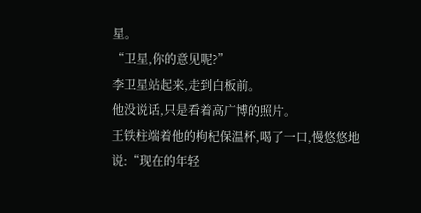星。
“卫星,你的意见呢?”
李卫星站起来,走到白板前。
他没说话,只是看着高广博的照片。
王铁柱端着他的枸杞保温杯,喝了一口,慢悠悠地说:“现在的年轻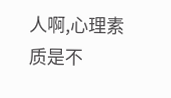人啊,心理素质是不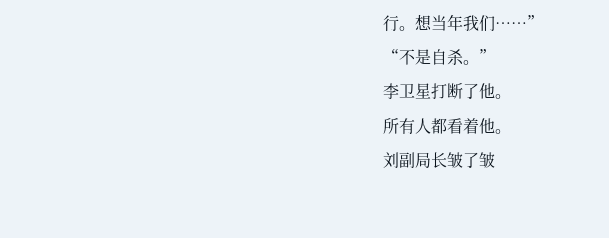行。想当年我们……”
“不是自杀。”
李卫星打断了他。
所有人都看着他。
刘副局长皱了皱